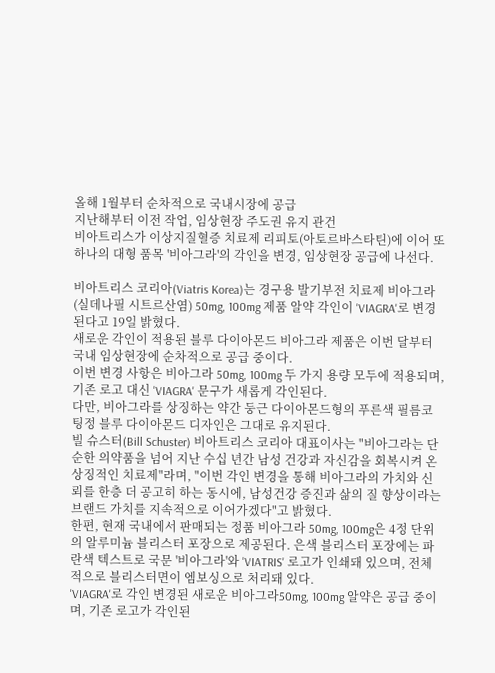올해 1월부터 순차적으로 국내시장에 공급
지난해부터 이전 작업, 임상현장 주도권 유지 관건
비아트리스가 이상지질혈증 치료제 리피토(아토르바스타틴)에 이어 또 하나의 대형 품목 '비아그라'의 각인을 변경, 임상현장 공급에 나선다.

비아트리스 코리아(Viatris Korea)는 경구용 발기부전 치료제 비아그라(실데나필 시트르산염) 50mg, 100mg 제품 알약 각인이 'VIAGRA'로 변경된다고 19일 밝혔다.
새로운 각인이 적용된 블루 다이아몬드 비아그라 제품은 이번 달부터 국내 임상현장에 순차적으로 공급 중이다.
이번 변경 사항은 비아그라 50mg, 100mg 두 가지 용량 모두에 적용되며, 기존 로고 대신 'VIAGRA' 문구가 새롭게 각인된다.
다만, 비아그라를 상징하는 약간 둥근 다이아몬드형의 푸른색 필름코팅정 블루 다이아몬드 디자인은 그대로 유지된다.
빌 슈스터(Bill Schuster) 비아트리스 코리아 대표이사는 "비아그라는 단순한 의약품을 넘어 지난 수십 년간 남성 건강과 자신감을 회복시켜 온 상징적인 치료제"라며, "이번 각인 변경을 통해 비아그라의 가치와 신뢰를 한층 더 공고히 하는 동시에, 남성건강 증진과 삶의 질 향상이라는 브랜드 가치를 지속적으로 이어가겠다"고 밝혔다.
한편, 현재 국내에서 판매되는 정품 비아그라 50mg, 100mg은 4정 단위의 알루미늄 블리스터 포장으로 제공된다. 은색 블리스터 포장에는 파란색 텍스트로 국문 '비아그라'와 'VIATRIS' 로고가 인쇄돼 있으며, 전체적으로 블리스터면이 엠보싱으로 처리돼 있다.
'VIAGRA'로 각인 변경된 새로운 비아그라50mg, 100mg 알약은 공급 중이며, 기존 로고가 각인된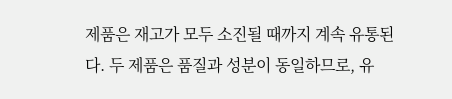제품은 재고가 모두 소진될 때까지 계속 유통된다. 두 제품은 품질과 성분이 동일하므로, 유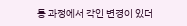통 과정에서 각인 변경이 있더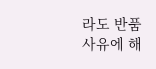라도 반품 사유에 해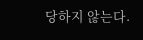당하지 않는다.